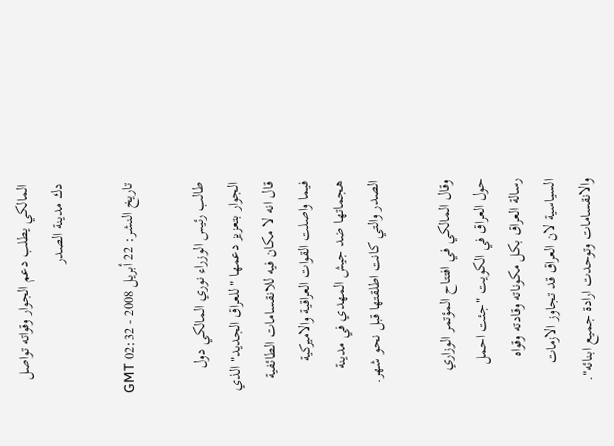المالكي يطلب دعم الجوار وقواته تواصل دك مدينة الصدر

تاريخ النشر: 22 أبريل 2008 - 02:32 GMT

طالب رئيس الوزراء نوري المالكي دول الجوار بتعزيز دعمها "للعراق الجديد" الذي قال انه لا مكان فيه للانقسامات الطائفية فيما واصلت القوات العراقية والاميركية هجماتها ضد جيش المهدي في مدينة الصدر والتي كانت اطلقتها قبل نحو شهر.

وقال المالكي في افتتاح المؤتمر الوزاري حول العراق في الكويت "جئت احمل رسالة العراق بكل مكوناته وقادته وقواه السياسية لان العراق قد تجاوز الازمات والانقسامات وتوحدت ارادة جميع ابنائه".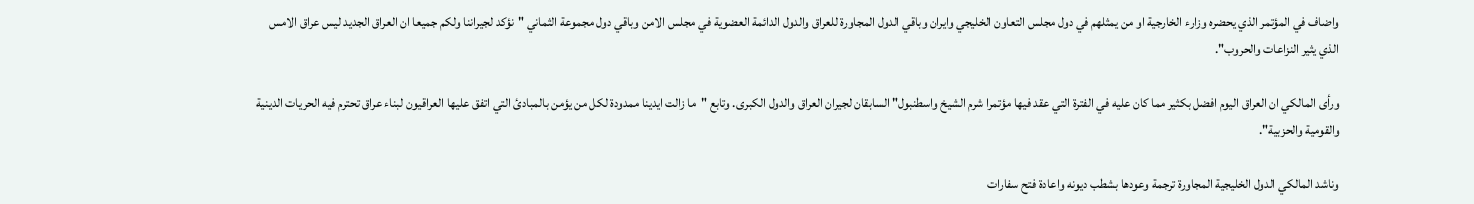واضاف في المؤتمر الذي يحضره وزارء الخارجية او من يمثلهم في دول مجلس التعاون الخليجي وايران وباقي الدول المجاورة للعراق والدول الدائمة العضوية في مجلس الامن وباقي دول مجموعة الثماني "نؤكد لجيراننا ولكم جميعا ان العراق الجديد ليس عراق الامس الذي يثير النزاعات والحروب".

ورأى المالكي ان العراق اليوم افضل بكثير مما كان عليه في الفترة التي عقد فيها مؤتمرا شرم الشيخ واسطنبول" السابقان لجيران العراق والدول الكبرى. وتابع "ما زالت ايدينا ممدودة لكل من يؤمن بالمبادئ التي اتفق عليها العراقيون لبناء عراق تحترم فيه الحريات الدينية والقومية والحزبية".

وناشد المالكي الدول الخليجية المجاورة ترجمة وعودها بشطب ديونه واعادة فتح سفارات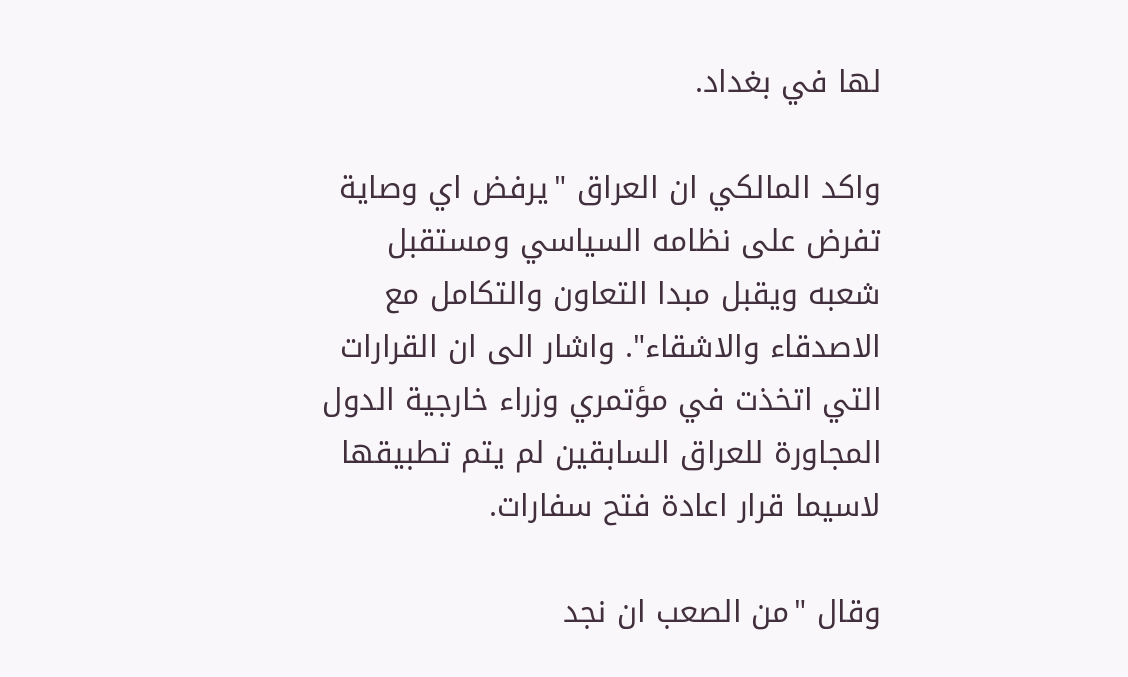لها في بغداد.

واكد المالكي ان العراق "يرفض اي وصاية تفرض على نظامه السياسي ومستقبل شعبه ويقبل مبدا التعاون والتكامل مع الاصدقاء والاشقاء". واشار الى ان القرارات التي اتخذت في مؤتمري وزراء خارجية الدول المجاورة للعراق السابقين لم يتم تطبيقها لاسيما قرار اعادة فتح سفارات.

وقال "من الصعب ان نجد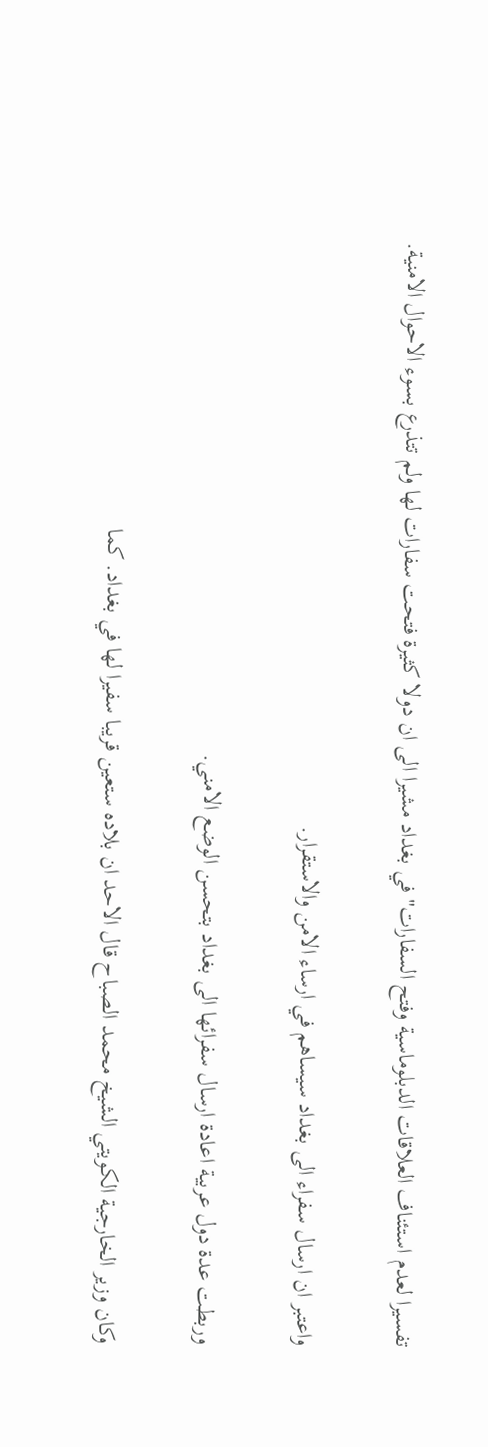تفسيرا لعدم استئناف العلاقات الدبلوماسية وفتح السفارات" في بغداد مشيرا الى ان دولا كثيرة فتحت سفارات لها ولم تتذرع بسوء الاحوال الامنية.

واعتبر ان ارسال سفراء الى بغداد سيساهم في ارساء الامن والاستقرار.

وربطت عدة دول عربية اعادة ارسال سفرائها الى بغداد بتحسن الوضع الامني.

وكان وزير الخارجية الكويتي الشيخ محمد الصباح قال الاحد ان بلاده ستعين قريبا سفيرا لها في بغداد. كما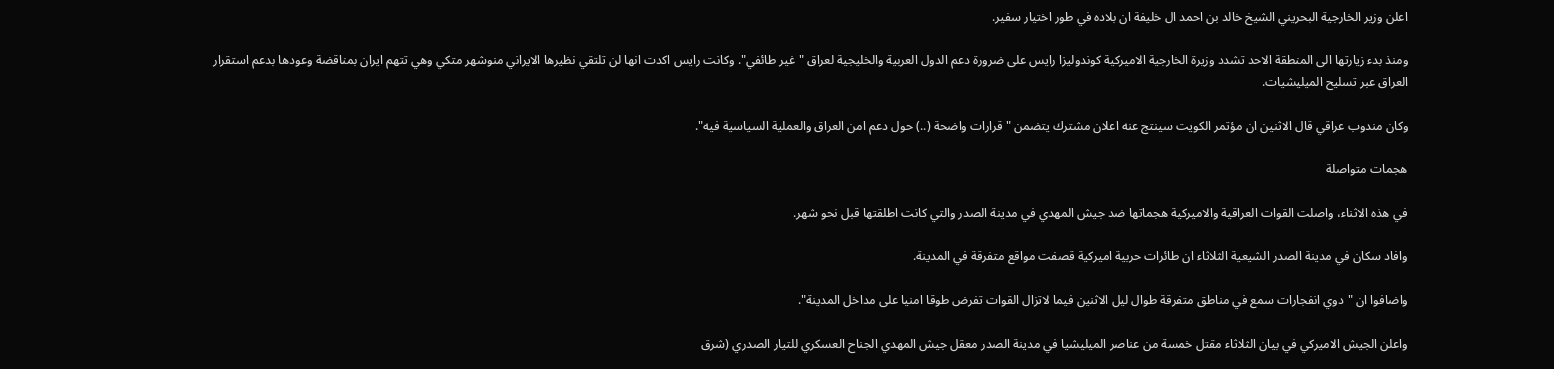اعلن وزير الخارجية البحريني الشيخ خالد بن احمد ال خليفة ان بلاده في طور اختيار سفير.

ومنذ بدء زيارتها الى المنطقة الاحد تشدد وزيرة الخارجية الاميركية كوندوليزا رايس على ضرورة دعم الدول العربية والخليجية لعراق "غير طائفي". وكانت رايس اكدت انها لن تلتقي نظيرها الايراني منوشهر متكي وهي تتهم ايران بمناقضة وعودها بدعم استقرار العراق عبر تسليح الميليشيات.

وكان مندوب عراقي قال الاثنين ان مؤتمر الكويت سينتج عنه اعلان مشترك يتضمن "قرارات واضحة (..) حول دعم امن العراق والعملية السياسية فيه".

هجمات متواصلة

في هذه الاثناء، واصلت القوات العراقية والاميركية هجماتها ضد جيش المهدي في مدينة الصدر والتي كانت اطلقتها قبل نحو شهر.

وافاد سكان في مدينة الصدر الشيعية الثلاثاء ان طائرات حربية اميركية قصفت مواقع متفرقة في المدينة.

واضافوا ان "دوي انفجارات سمع في مناطق متفرقة طوال ليل الاثنين فيما لاتزال القوات تفرض طوقا امنيا على مداخل المدينة".

واعلن الجيش الاميركي في بيان الثلاثاء مقتل خمسة من عناصر الميليشيا في مدينة الصدر معقل جيش المهدي الجناح العسكري للتيار الصدري (شرق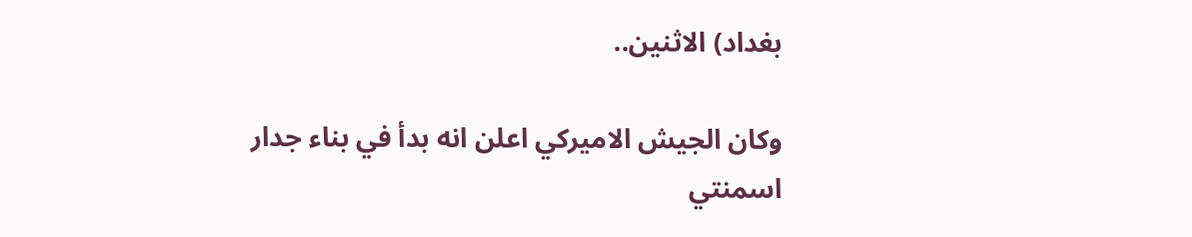بغداد) الاثنين..

وكان الجيش الاميركي اعلن انه بدأ في بناء جدار اسمنتي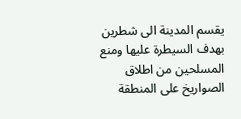يقسم المدينة الى شطرين بهدف السيطرة عليها ومنع المسلحين من اطلاق الصواريخ على المنطقة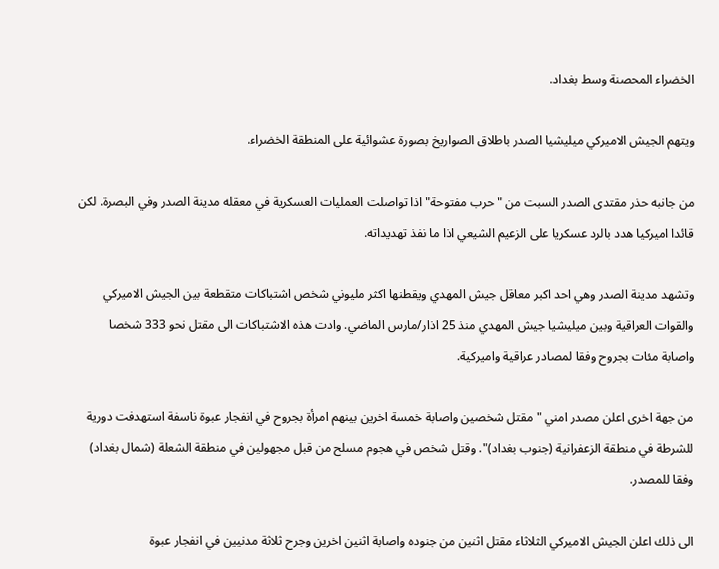الخضراء المحصنة وسط بغداد.

ويتهم الجيش الاميركي ميليشيا الصدر باطلاق الصواريخ بصورة عشوائية على المنطقة الخضراء.

من جانبه حذر مقتدى الصدر السبت من "حرب مفتوحة" اذا تواصلت العمليات العسكرية في معقله مدينة الصدر وفي البصرة. لكن قائدا اميركيا هدد بالرد عسكريا على الزعيم الشيعي اذا ما نفذ تهديداته.

وتشهد مدينة الصدر وهي احد اكبر معاقل جيش المهدي ويقطنها اكثر مليوني شخص اشتباكات متقطعة بين الجيش الاميركي والقوات العراقية وبين ميليشيا جيش المهدي منذ 25 اذار/مارس الماضي. وادت هذه الاشتباكات الى مقتل نحو 333 شخصا واصابة مئات بجروح وفقا لمصادر عراقية واميركية.

من جهة اخرى اعلن مصدر امني "مقتل شخصين واصابة خمسة اخرين بينهم امرأة بجروح في انفجار عبوة ناسفة استهدفت دورية للشرطة في منطقة الزعفرانية (جنوب بغداد)". وقتل شخص في هجوم مسلح من قبل مجهولين في منطقة الشعلة (شمال بغداد) وفقا للمصدر.

الى ذلك اعلن الجيش الاميركي الثلاثاء مقتل اثنين من جنوده واصابة اثنين اخرين وجرح ثلاثة مدنيين في انفجار عبوة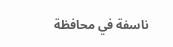ناسفة في محافظة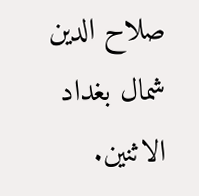صلاح الدين شمال بغداد الاثنين.